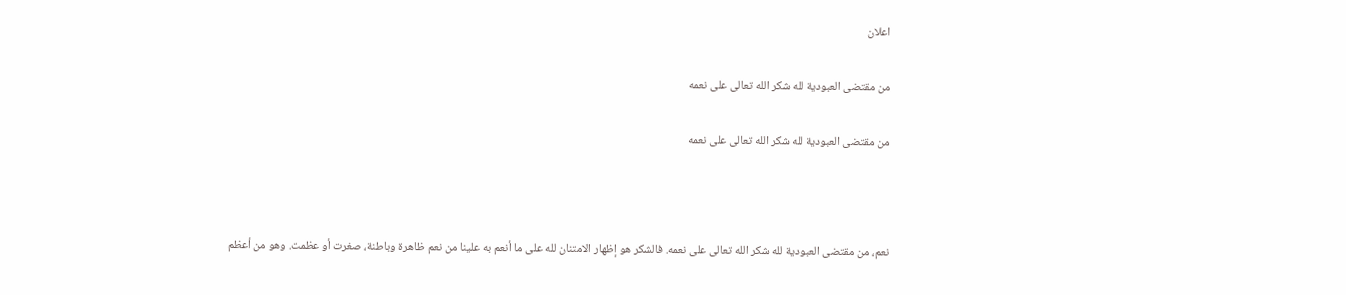اعلان

من مقتضى العبودية لله شكر الله تعالى على نعمه

من مقتضى العبودية لله شكر الله تعالى على نعمه



نعم، من مقتضى العبودية لله شكر الله تعالى على نعمه. فالشكر هو إظهار الامتنان لله على ما أنعم به علينا من نعم ظاهرة وباطنة، صغرت أو عظمت. وهو من أعظم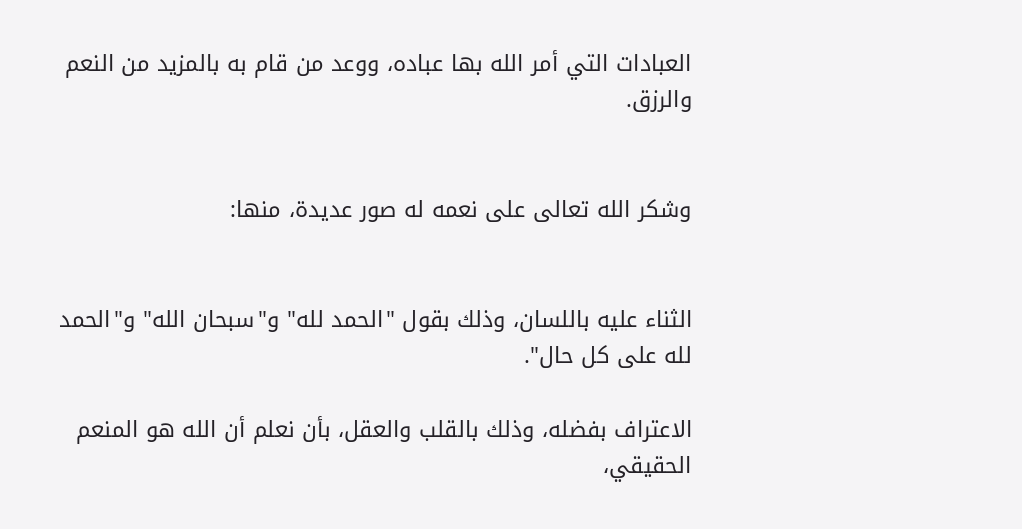العبادات التي أمر الله بها عباده، ووعد من قام به بالمزيد من النعم والرزق.


وشكر الله تعالى على نعمه له صور عديدة، منها:


الثناء عليه باللسان، وذلك بقول "الحمد لله" و"سبحان الله" و"الحمد لله على كل حال".

الاعتراف بفضله، وذلك بالقلب والعقل، بأن نعلم أن الله هو المنعم الحقيقي،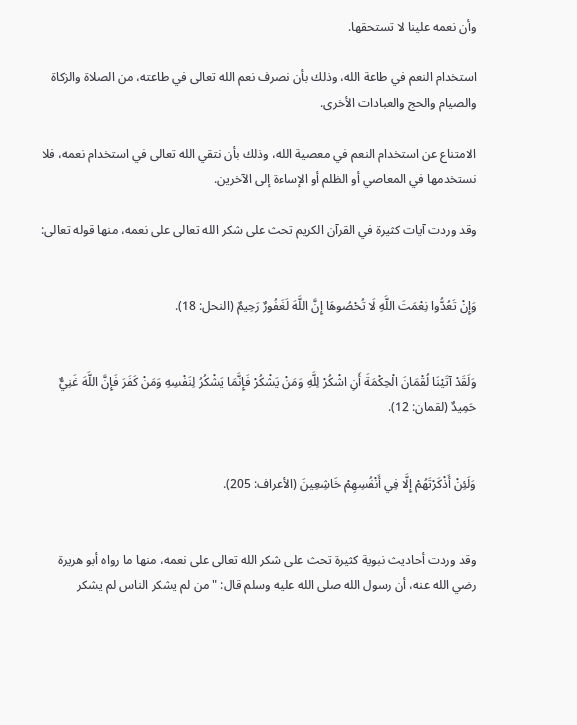وأن نعمه علينا لا تستحقها.

استخدام النعم في طاعة الله، وذلك بأن نصرف نعم الله تعالى في طاعته، من الصلاة والزكاة والصيام والحج والعبادات الأخرى.

الامتناع عن استخدام النعم في معصية الله، وذلك بأن نتقي الله تعالى في استخدام نعمه، فلا نستخدمها في المعاصي أو الظلم أو الإساءة إلى الآخرين.

وقد وردت آيات كثيرة في القرآن الكريم تحث على شكر الله تعالى على نعمه، منها قوله تعالى:


وَإِنْ تَعُدُّوا نِعْمَتَ اللَّهِ لَا تُحْصُوهَا إِنَّ اللَّهَ لَغَفُورٌ رَحِيمٌ (النحل: 18).


وَلَقَدْ آتَيْنَا لُقْمَانَ الْحِكْمَةَ أَنِ اشْكُرْ لِلَّهِ وَمَنْ يَشْكُرْ فَإِنَّمَا يَشْكُرُ لِنَفْسِهِ وَمَنْ كَفَرَ فَإِنَّ اللَّهَ غَنِيٌّ حَمِيدٌ (لقمان: 12).


وَلَئِنْ أَذْكَرْتَهُمْ إِلَّا فِي أَنْفُسِهِمْ خَاشِعِينَ (الأعراف: 205).


وقد وردت أحاديث نبوية كثيرة تحث على شكر الله تعالى على نعمه، منها ما رواه أبو هريرة رضي الله عنه، أن رسول الله صلى الله عليه وسلم قال: "من لم يشكر الناس لم يشكر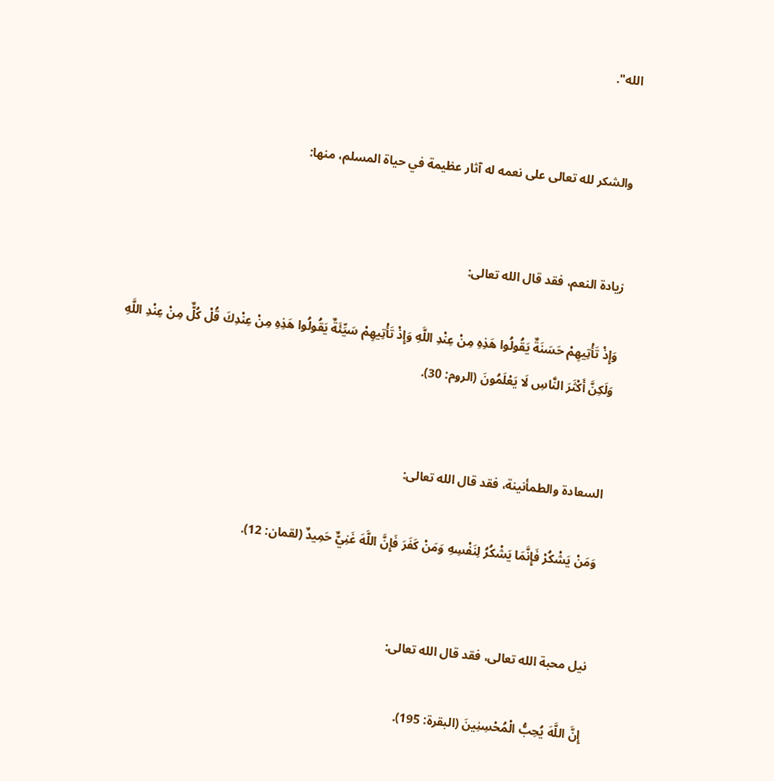الله".


والشكر لله تعالى على نعمه له آثار عظيمة في حياة المسلم، منها:


زيادة النعم، فقد قال الله تعالى:

وَإِذْ تَأْتِيهِمْ حَسَنَةٌ يَقُولُوا هَذِهِ مِنْ عِنْدِ اللَّهِ وَإِذْ تَأْتِيهِمْ سَيِّئَةٌ يَقُولُوا هَذِهِ مِنْ عِنْدِكَ قُلْ كُلٌّ مِنْ عِنْدِ اللَّهِ وَلَكِنَّ أَكْثَرَ النَّاسِ لَا يَعْلَمُونَ (الروم: 30).


السعادة والطمأنينة، فقد قال الله تعالى:

وَمَنْ يَشْكُرْ فَإِنَّمَا يَشْكُرُ لِنَفْسِهِ وَمَنْ كَفَرَ فَإِنَّ اللَّهَ غَنِيٌّ حَمِيدٌ (لقمان: 12).


نيل محبة الله تعالى، فقد قال الله تعالى:

إِنَّ اللَّهَ يُحِبُّ الْمُحْسِنِينَ (البقرة: 195).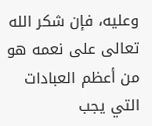وعليه، فإن شكر الله تعالى على نعمه هو من أعظم العبادات التي يجب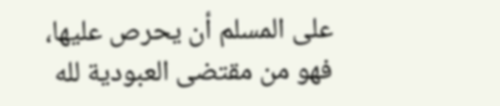على المسلم أن يحرص عليها، فهو من مقتضى العبودية لله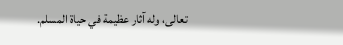تعالى، وله آثار عظيمة في حياة المسلم.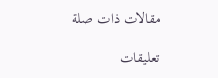مقالات ذات صلة

تعليقات